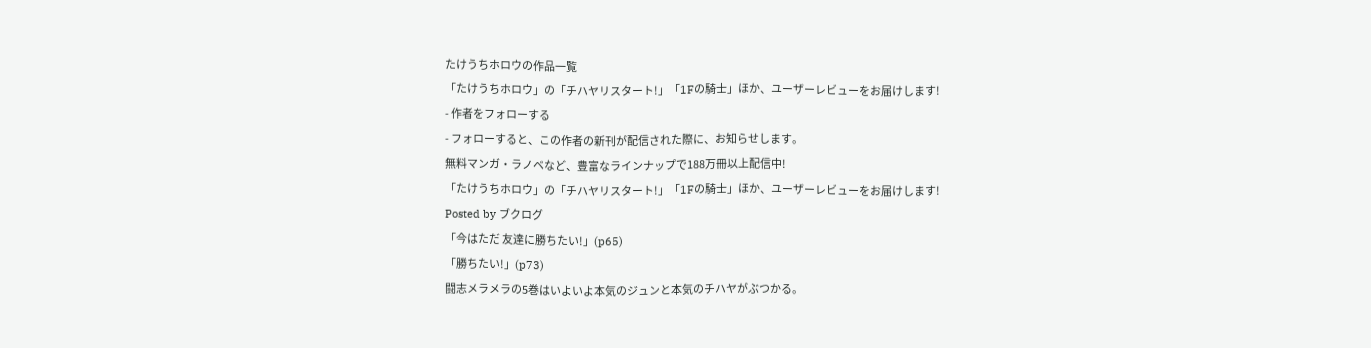たけうちホロウの作品一覧
「たけうちホロウ」の「チハヤリスタート!」「1Fの騎士」ほか、ユーザーレビューをお届けします!
- 作者をフォローする
- フォローすると、この作者の新刊が配信された際に、お知らせします。
無料マンガ・ラノベなど、豊富なラインナップで188万冊以上配信中!
「たけうちホロウ」の「チハヤリスタート!」「1Fの騎士」ほか、ユーザーレビューをお届けします!
Posted by ブクログ
「今はただ 友達に勝ちたい!」(p65)
「勝ちたい!」(p73)
闘志メラメラの5巻はいよいよ本気のジュンと本気のチハヤがぶつかる。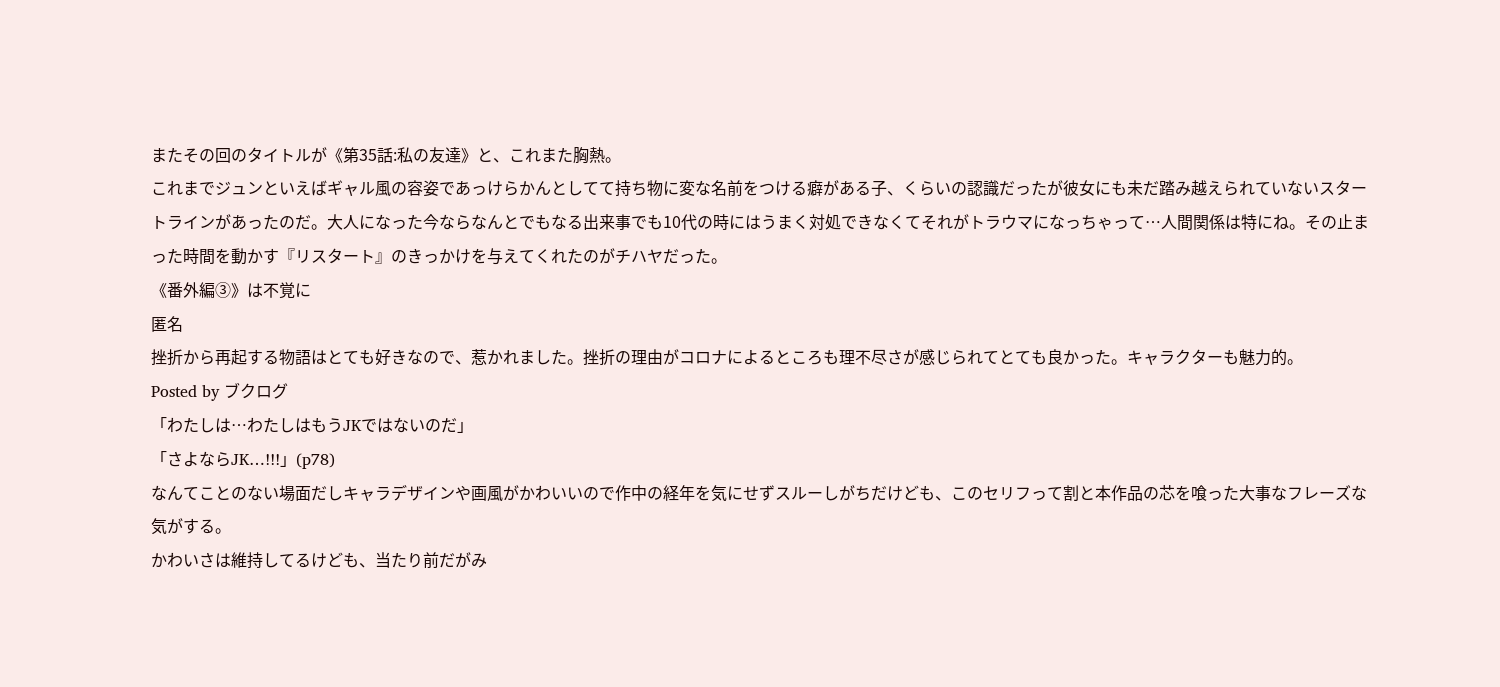またその回のタイトルが《第35話:私の友達》と、これまた胸熱。
これまでジュンといえばギャル風の容姿であっけらかんとしてて持ち物に変な名前をつける癖がある子、くらいの認識だったが彼女にも未だ踏み越えられていないスタートラインがあったのだ。大人になった今ならなんとでもなる出来事でも10代の時にはうまく対処できなくてそれがトラウマになっちゃって…人間関係は特にね。その止まった時間を動かす『リスタート』のきっかけを与えてくれたのがチハヤだった。
《番外編③》は不覚に
匿名
挫折から再起する物語はとても好きなので、惹かれました。挫折の理由がコロナによるところも理不尽さが感じられてとても良かった。キャラクターも魅力的。
Posted by ブクログ
「わたしは…わたしはもうJKではないのだ」
「さよならJK…!!!」(p78)
なんてことのない場面だしキャラデザインや画風がかわいいので作中の経年を気にせずスルーしがちだけども、このセリフって割と本作品の芯を喰った大事なフレーズな気がする。
かわいさは維持してるけども、当たり前だがみ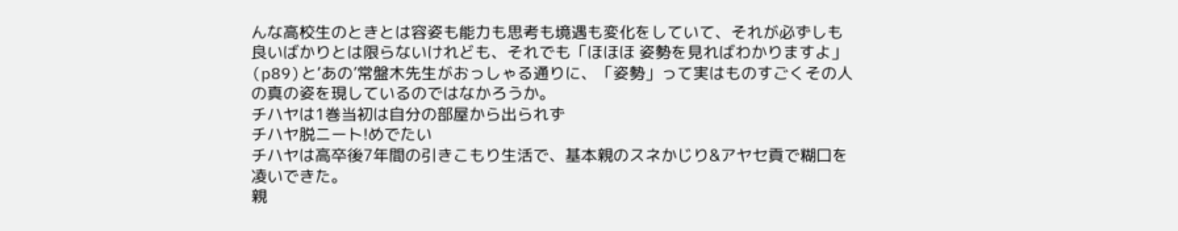んな高校生のときとは容姿も能力も思考も境遇も変化をしていて、それが必ずしも良いばかりとは限らないけれども、それでも「ほほほ 姿勢を見ればわかりますよ」(p89)と‘あの’常盤木先生がおっしゃる通りに、「姿勢」って実はものすごくその人の真の姿を現しているのではなかろうか。
チハヤは1巻当初は自分の部屋から出られず
チハヤ脱ニート!めでたい
チハヤは高卒後7年間の引きこもり生活で、基本親のスネかじり&アヤセ貢で糊口を凌いできた。
親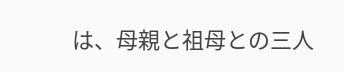は、母親と祖母との三人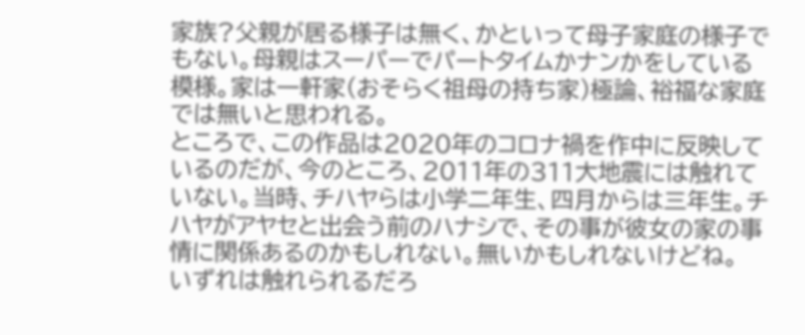家族?父親が居る様子は無く、かといって母子家庭の様子でもない。母親はスーパーでパートタイムかナンかをしている模様。家は一軒家(おそらく祖母の持ち家)極論、裕福な家庭では無いと思われる。
ところで、この作品は2020年のコロナ禍を作中に反映しているのだが、今のところ、2011年の311大地震には触れていない。当時、チハヤらは小学二年生、四月からは三年生。チハヤがアヤセと出会う前のハナシで、その事が彼女の家の事情に関係あるのかもしれない。無いかもしれないけどね。
いずれは触れられるだろ